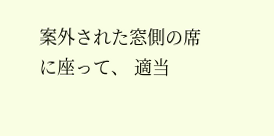案外された窓側の席に座って、 適当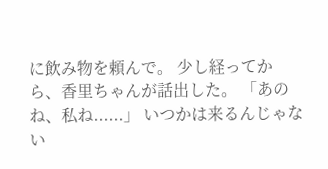に飲み物を頼んで。 少し経ってから、香里ちゃんが話出した。 「あのね、私ね......」 いつかは来るんじゃない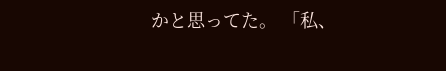かと思ってた。 「私、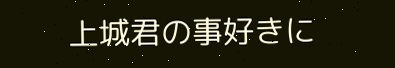上城君の事好きに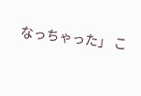なっちゃった」 こ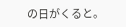の日がくると。